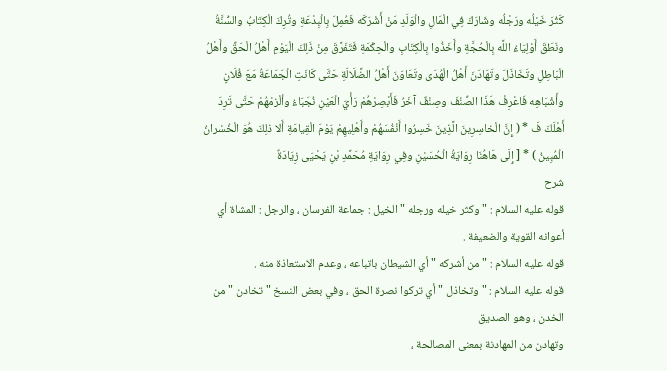كَثُرَ خَيْلُه ورَجْلُه وشَارَكَ فِي الْمَالِ والْوَلَدِ مَنْ أَشْرَكَه فَعُمِلَ بِالْبِدْعَةِ وتُرِكَ الْكِتَابُ والسُّنَّةُ ونَطَقَ أَوْلِيَاءُ اللَّه بِالْحُجَّةِ وأَخَذُوا بِالْكِتَابِ والْحِكْمَةِ فَتَفَرَّقَ مِنْ ذَلِكَ الْيَوْمِ أَهْلُ الْحَقِّ وأَهْلُ الْبَاطِلِ وتَخَاذَلَ وتَهَادَنَ أَهْلُ الْهُدَى وتَعَاوَنَ أَهْلُ الضَّلَالَةِ حَتَّى كَانَتِ الْجَمَاعَةُ مَعَ فُلَانٍ وأَشْبَاهِه فَاعْرِفْ هَذَا الصِّنْفَ وصِنْفٌ آخَرُ فَأَبْصِرْهُمْ رَأْيَ الْعَيْنِ نُجَبَاءُ وألْزمْهُمْ حَتَّى تَرِدَ أَهْلَكَ فَ * ( إِنَّ الْخاسِرِينَ الَّذِينَ خَسِرُوا أَنْفُسَهُمْ وأَهْلِيهِمْ يَوْمَ الْقِيامَةِ أَلا ذلِكَ هُوَ الْخُسْرانُ الْمُبِينُ ) * [ إِلَى هَاهُنَا رِوَايَةُ الْحُسَيْنِ وفِي رِوَايَةِ مُحَمَّدِ بْنِ يَحْيَى زِيَادَةٌ
شرح
قوله عليه السلام : " وكثر خيله ورجله " الخيل : جماعة الفرسان ، والرجل : المشاة أي أعوانه القوية والضعيفة .
قوله عليه السلام : " من أشركه " أي الشيطان باتباعه ، وعدم الاستعاذة منه .
قوله عليه السلام : " وتخاذل " أي تركوا نصرة الحق ، وفي بعض النسخ " تخادن " من الخدن ، وهو الصديق
وتهادن من المهادنة بمعنى المصالحة ،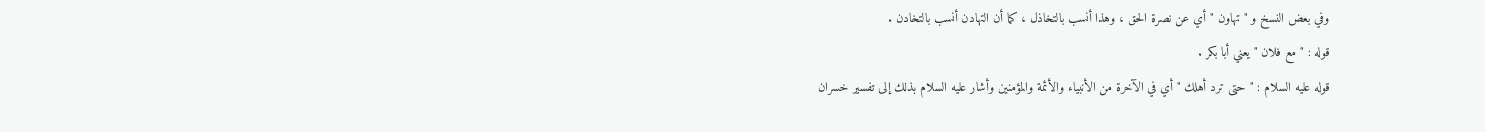وفي بعض النسخ و " تهاون " أي عن نصرة الحق ، وهذا أنسب بالتخاذل ، كما أن التهادن أنسب بالتخادن .
قوله : " مع فلان " يعني أبا بكر .
قوله عليه السلام : " حتى ترد أهلك " أي في الآخرة من الأنبياء والأئمة والمؤمنين وأشار عليه السلام بذلك إلى تفسير خسران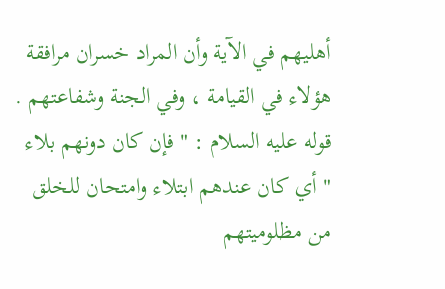أهليهم في الآية وأن المراد خسران مرافقة هؤلاء في القيامة ، وفي الجنة وشفاعتهم .
قوله عليه السلام : " فإن كان دونهم بلاء " أي كان عندهم ابتلاء وامتحان للخلق من مظلوميتهم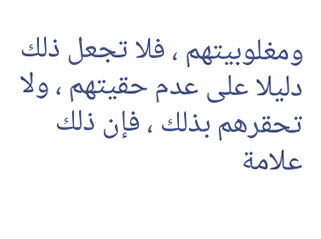ومغلوبيتهم ، فلا تجعل ذلك دليلا على عدم حقيتهم ، ولا تحقرهم بذلك ، فإن ذلك علامة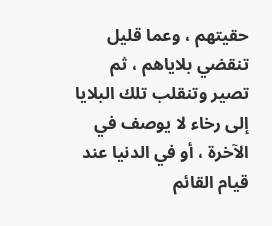حقيتهم ، وعما قليل تنقضي بلاياهم ، ثم تصير وتنقلب تلك البلايا إلى رخاء لا يوصف في الآخرة ، أو في الدنيا عند قيام القائم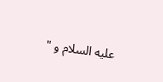عليه السلام و "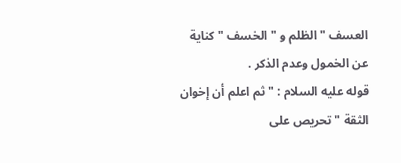العسف " الظلم و " الخسف " كناية عن الخمول وعدم الذكر .
قوله عليه السلام : " ثم اعلم أن إخوان الثقة " تحريص على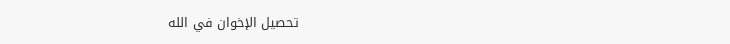تحصيل الإخوان في الله